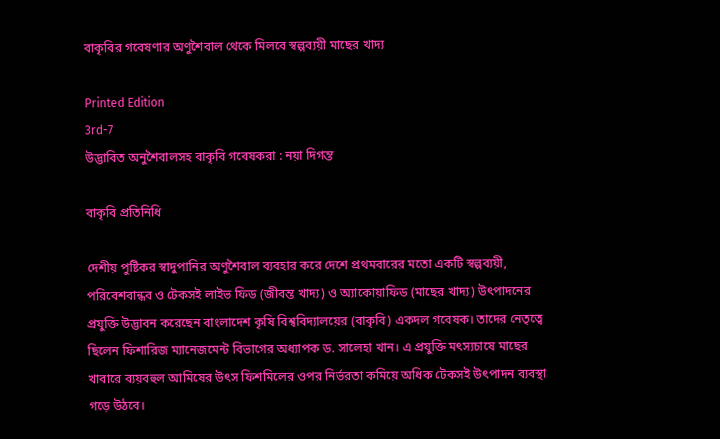বাকৃবির গবেষণার অণুশৈবাল থেকে মিলবে স্বল্পব্যয়ী মাছের খাদ্য

Printed Edition
3rd-7
উদ্ভাবিত অনুশৈবালসহ বাকৃবি গবেষকরা : নয়া দিগন্ত

বাকৃবি প্রতিনিধি

দেশীয় পুষ্টিকর স্বাদুপানির অণুশৈবাল ব্যবহার করে দেশে প্রথমবারের মতো একটি স্বল্পব্যয়ী, পরিবেশবান্ধব ও টেকসই লাইভ ফিড (জীবন্ত খাদ্য) ও অ্যাকোয়াফিড (মাছের খাদ্য) উৎপাদনের প্রযুক্তি উদ্ভাবন করেছেন বাংলাদেশ কৃষি বিশ্ববিদ্যালয়ের (বাকৃবি) একদল গবেষক। তাদের নেতৃত্বে ছিলেন ফিশারিজ ম্যানেজমেন্ট বিভাগের অধ্যাপক ড. সালেহা খান। এ প্রযুক্তি মৎস্যচাষে মাছের খাবারে ব্যয়বহুল আমিষের উৎস ফিশমিলের ওপর নির্ভরতা কমিয়ে অধিক টেকসই উৎপাদন ব্যবস্থা গড়ে উঠবে।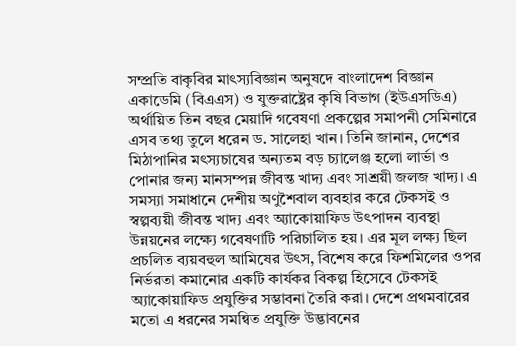সম্প্রতি বাকৃবির মাৎস্যবিজ্ঞান অনুষদে বাংলাদেশ বিজ্ঞান একাডেমি (বিএএস) ও যুক্তরাষ্ট্রের কৃষি বিভাগ (ইউএসডিএ) অর্থায়িত তিন বছর মেয়াদি গবেষণা প্রকল্পের সমাপনী সেমিনারে এসব তথ্য তুলে ধরেন ড. সালেহা খান। তিনি জানান, দেশের মিঠাপানির মৎস্যচাষের অন্যতম বড় চ্যালেঞ্জ হলো লার্ভা ও পোনার জন্য মানসম্পন্ন জীবন্ত খাদ্য এবং সাশ্রয়ী জলজ খাদ্য। এ সমস্যা সমাধানে দেশীয় অণুশৈবাল ব্যবহার করে টেকসই ও স্বল্পব্যয়ী জীবন্ত খাদ্য এবং অ্যাকোয়াফিড উৎপাদন ব্যবস্থা উন্নয়নের লক্ষ্যে গবেষণাটি পরিচালিত হয়। এর মূল লক্ষ্য ছিল প্রচলিত ব্যয়বহুল আমিষের উৎস, বিশেষ করে ফিশমিলের ওপর নির্ভরতা কমানোর একটি কার্যকর বিকল্প হিসেবে টেকসই অ্যাকোয়াফিড প্রযুক্তির সম্ভাবনা তৈরি করা। দেশে প্রথমবারের মতো এ ধরনের সমন্বিত প্রযুক্তি উদ্ভাবনের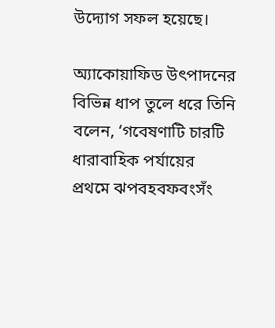উদ্যোগ সফল হয়েছে।

অ্যাকোয়াফিড উৎপাদনের বিভিন্ন ধাপ তুলে ধরে তিনি বলেন, ‘গবেষণাটি চারটি ধারাবাহিক পর্যায়ের প্রথমে ঝপবহবফবংসঁং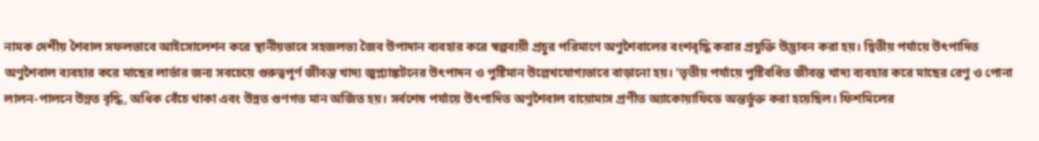নামক দেশীয় শৈবাল সফলভাবে আইসোলেশন করে স্থানীয়ভাবে সহজলভ্য জৈব উপাদান ব্যবহার করে স্বল্পব্যয়ী প্রচুর পরিমাণে অণুশৈবালের বংশবৃদ্ধি করার প্রযুক্তি উদ্ভাবন করা হয়। দ্বিতীয় পর্যায়ে উৎপাদিত অণুশৈবাল ব্যবহার করে মাছের লার্ভার জন্য সবচেয়ে গুরুত্বপূর্ণ জীবন্ত খাদ্য জুপ্ল্যাঙ্কটনের উৎপাদন ও পুষ্টিমান উল্লেখযোগ্যভাবে বাড়ানো হয়। ‘তৃতীয় পর্যায়ে পুষ্টিবর্ধিত জীবন্ত খাদ্য ব্যবহার করে মাছের রেণু ও পোনা লালন-পালনে উন্নত বৃদ্ধি, অধিক বেঁচে থাকা এবং উন্নত গুণগত মান অর্জিত হয়। সর্বশেষ পর্যায়ে উৎপাদিত অণুশৈবাল বায়োমাস প্রণীত অ্যাকোয়াফিডে অন্তর্ভুক্ত করা হয়েছিল। ফিশমিলের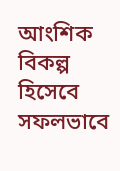আংশিক বিকল্প হিসেবে সফলভাবে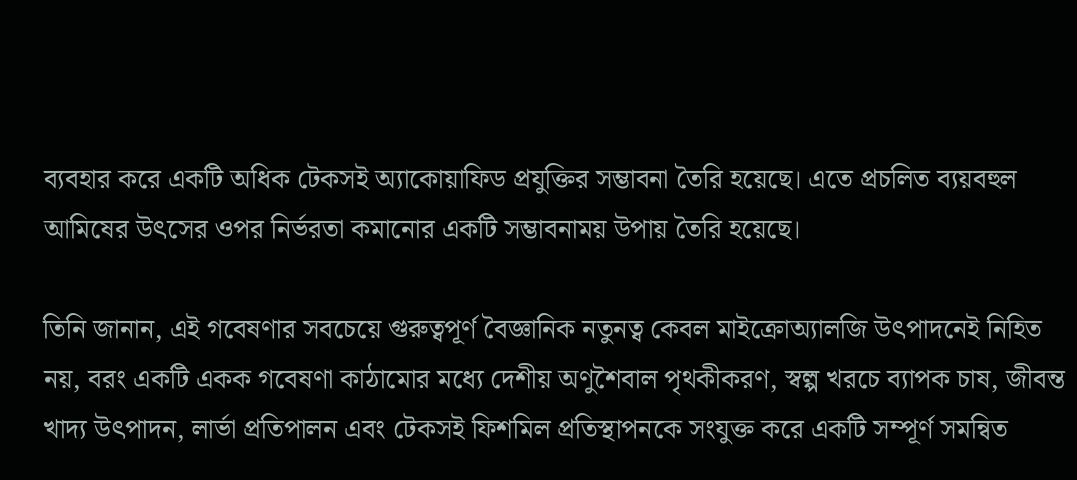ব্যবহার করে একটি অধিক টেকসই অ্যাকোয়াফিড প্রযুক্তির সম্ভাবনা তৈরি হয়েছে। এতে প্রচলিত ব্যয়বহুল আমিষের উৎসের ওপর নির্ভরতা কমানোর একটি সম্ভাবনাময় উপায় তৈরি হয়েছে।

তিনি জানান, এই গবেষণার সবচেয়ে গুরুত্বপূর্ণ বৈজ্ঞানিক নতুনত্ব কেবল মাইক্রোঅ্যালজি উৎপাদনেই নিহিত নয়, বরং একটি একক গবেষণা কাঠামোর মধ্যে দেশীয় অণুশৈবাল পৃথকীকরণ, স্বল্প খরচে ব্যাপক চাষ, জীবন্ত খাদ্য উৎপাদন, লার্ভা প্রতিপালন এবং টেকসই ফিশমিল প্রতিস্থাপনকে সংযুক্ত করে একটি সম্পূর্ণ সমন্বিত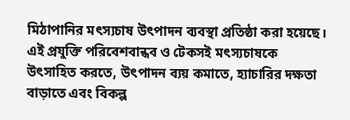মিঠাপানির মৎস্যচাষ উৎপাদন ব্যবস্থা প্রতিষ্ঠা করা হয়েছে। এই প্রযুক্তি পরিবেশবান্ধব ও টেকসই মৎস্যচাষকে উৎসাহিত করতে, উৎপাদন ব্যয় কমাতে, হ্যাচারির দক্ষতা বাড়াতে এবং বিকল্প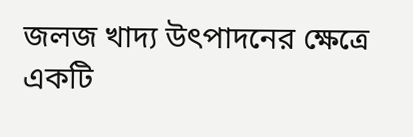জলজ খাদ্য উৎপাদনের ক্ষেত্রে একটি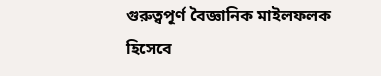গুরুত্বপূর্ণ বৈজ্ঞানিক মাইলফলক হিসেবে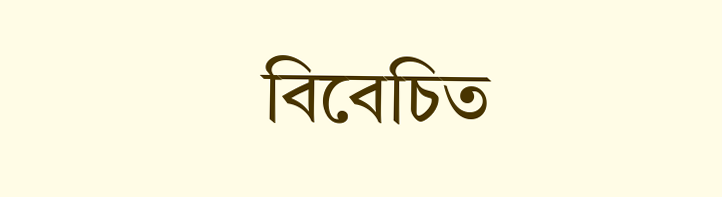বিবেচিত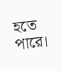হতে পারে।